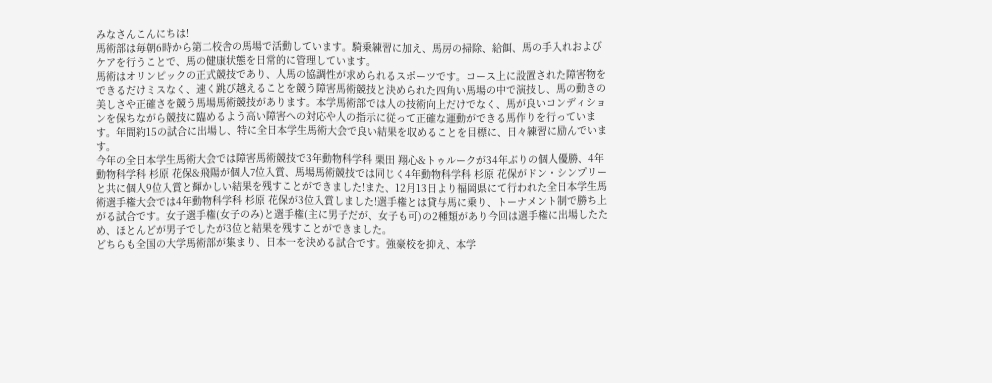みなさんこんにちは!
馬術部は毎朝6時から第二校舎の馬場で活動しています。騎乗練習に加え、馬房の掃除、給餌、馬の手入れおよびケアを行うことで、馬の健康状態を日常的に管理しています。
馬術はオリンピックの正式競技であり、人馬の協調性が求められるスポーツです。コース上に設置された障害物をできるだけミスなく、速く跳び越えることを競う障害馬術競技と決められた四角い馬場の中で演技し、馬の動きの美しさや正確さを競う馬場馬術競技があります。本学馬術部では人の技術向上だけでなく、馬が良いコンディションを保ちながら競技に臨めるよう高い障害への対応や人の指示に従って正確な運動ができる馬作りを行っています。年間約15の試合に出場し、特に全日本学生馬術大会で良い結果を収めることを目標に、日々練習に励んでいます。
今年の全日本学生馬術大会では障害馬術競技で3年動物科学科 栗田 翔心&トゥルークが34年ぶりの個人優勝、4年動物科学科 杉原 花保&飛陽が個人7位入賞、馬場馬術競技では同じく4年動物科学科 杉原 花保がドン・シンプリーと共に個人9位入賞と輝かしい結果を残すことができました!また、12月13日より福岡県にて行われた全日本学生馬術選手権大会では4年動物科学科 杉原 花保が3位入賞しました!選手権とは貸与馬に乗り、トーナメント制で勝ち上がる試合です。女子選手権(女子のみ)と選手権(主に男子だが、女子も可)の2種類があり今回は選手権に出場したため、ほとんどが男子でしたが3位と結果を残すことができました。
どちらも全国の大学馬術部が集まり、日本一を決める試合です。強豪校を抑え、本学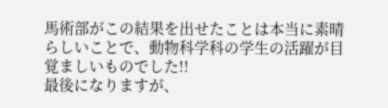馬術部がこの結果を出せたことは本当に素晴らしいことで、動物科学科の学生の活躍が目覚ましいものでした!!
最後になりますが、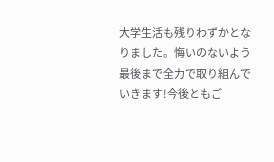大学生活も残りわずかとなりました。悔いのないよう最後まで全力で取り組んでいきます!今後ともご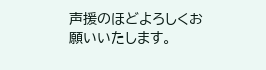声援のほどよろしくお願いいたします。